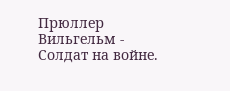Прюллер Вильгельм - Солдат на войне.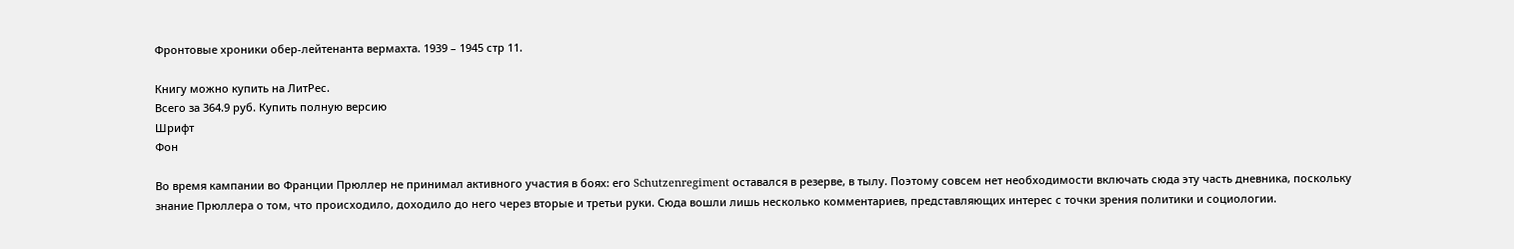Фронтовые хроники обер-лейтенанта вермахта. 1939 – 1945 стр 11.

Книгу можно купить на ЛитРес.
Всего за 364.9 руб. Купить полную версию
Шрифт
Фон

Во время кампании во Франции Прюллер не принимал активного участия в боях: его Schutzenregiment оставался в резерве, в тылу. Поэтому совсем нет необходимости включать сюда эту часть дневника, поскольку знание Прюллера о том, что происходило, доходило до него через вторые и третьи руки. Сюда вошли лишь несколько комментариев, представляющих интерес с точки зрения политики и социологии.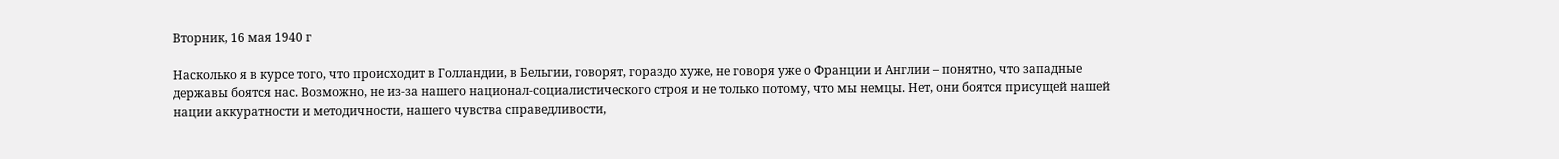Вторник, 16 мая 1940 г

Насколько я в курсе того, что происходит в Голландии, в Бельгии, говорят, гораздо хуже, не говоря уже о Франции и Англии – понятно, что западные державы боятся нас. Возможно, не из-за нашего национал-социалистического строя и не только потому, что мы немцы. Нет, они боятся присущей нашей нации аккуратности и методичности, нашего чувства справедливости,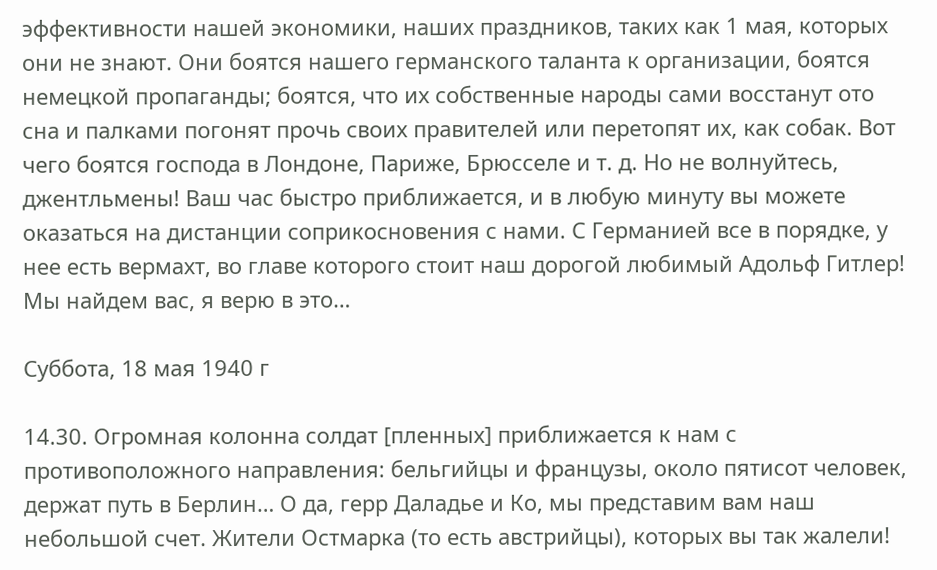эффективности нашей экономики, наших праздников, таких как 1 мая, которых они не знают. Они боятся нашего германского таланта к организации, боятся немецкой пропаганды; боятся, что их собственные народы сами восстанут ото сна и палками погонят прочь своих правителей или перетопят их, как собак. Вот чего боятся господа в Лондоне, Париже, Брюсселе и т. д. Но не волнуйтесь, джентльмены! Ваш час быстро приближается, и в любую минуту вы можете оказаться на дистанции соприкосновения с нами. С Германией все в порядке, у нее есть вермахт, во главе которого стоит наш дорогой любимый Адольф Гитлер! Мы найдем вас, я верю в это…

Суббота, 18 мая 1940 г

14.30. Огромная колонна солдат [пленных] приближается к нам с противоположного направления: бельгийцы и французы, около пятисот человек, держат путь в Берлин… О да, герр Даладье и Ко, мы представим вам наш небольшой счет. Жители Остмарка (то есть австрийцы), которых вы так жалели!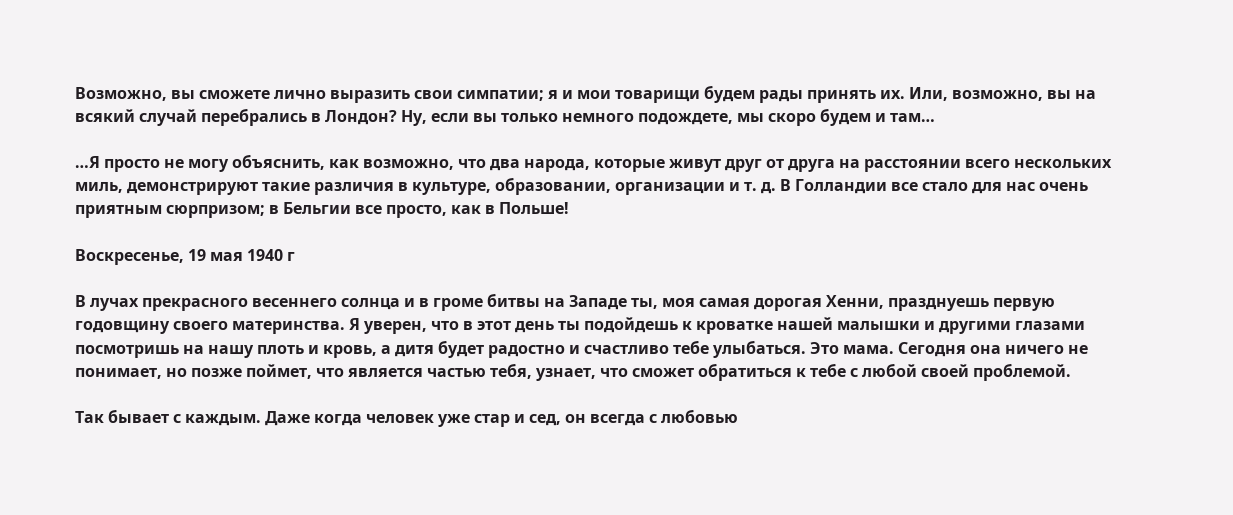Возможно, вы сможете лично выразить свои симпатии; я и мои товарищи будем рады принять их. Или, возможно, вы на всякий случай перебрались в Лондон? Ну, если вы только немного подождете, мы скоро будем и там…

…Я просто не могу объяснить, как возможно, что два народа, которые живут друг от друга на расстоянии всего нескольких миль, демонстрируют такие различия в культуре, образовании, организации и т. д. В Голландии все стало для нас очень приятным сюрпризом; в Бельгии все просто, как в Польше!

Воскресенье, 19 мая 1940 г

В лучах прекрасного весеннего солнца и в громе битвы на Западе ты, моя самая дорогая Хенни, празднуешь первую годовщину своего материнства. Я уверен, что в этот день ты подойдешь к кроватке нашей малышки и другими глазами посмотришь на нашу плоть и кровь, а дитя будет радостно и счастливо тебе улыбаться. Это мама. Сегодня она ничего не понимает, но позже поймет, что является частью тебя, узнает, что сможет обратиться к тебе с любой своей проблемой.

Так бывает с каждым. Даже когда человек уже стар и сед, он всегда с любовью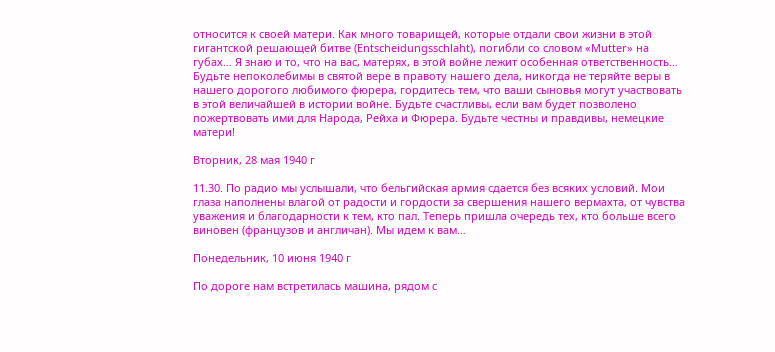относится к своей матери. Как много товарищей, которые отдали свои жизни в этой гигантской решающей битве (Entscheidungsschlaht), погибли со словом «Mutter» на губах… Я знаю и то, что на вас, матерях, в этой войне лежит особенная ответственность… Будьте непоколебимы в святой вере в правоту нашего дела, никогда не теряйте веры в нашего дорогого любимого фюрера, гордитесь тем, что ваши сыновья могут участвовать в этой величайшей в истории войне. Будьте счастливы, если вам будет позволено пожертвовать ими для Народа, Рейха и Фюрера. Будьте честны и правдивы, немецкие матери!

Вторник, 28 мая 1940 г

11.30. По радио мы услышали, что бельгийская армия сдается без всяких условий. Мои глаза наполнены влагой от радости и гордости за свершения нашего вермахта, от чувства уважения и благодарности к тем, кто пал. Теперь пришла очередь тех, кто больше всего виновен (французов и англичан). Мы идем к вам…

Понедельник, 10 июня 1940 г

По дороге нам встретилась машина, рядом с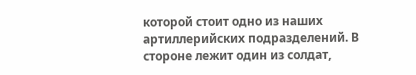которой стоит одно из наших артиллерийских подразделений. В стороне лежит один из солдат,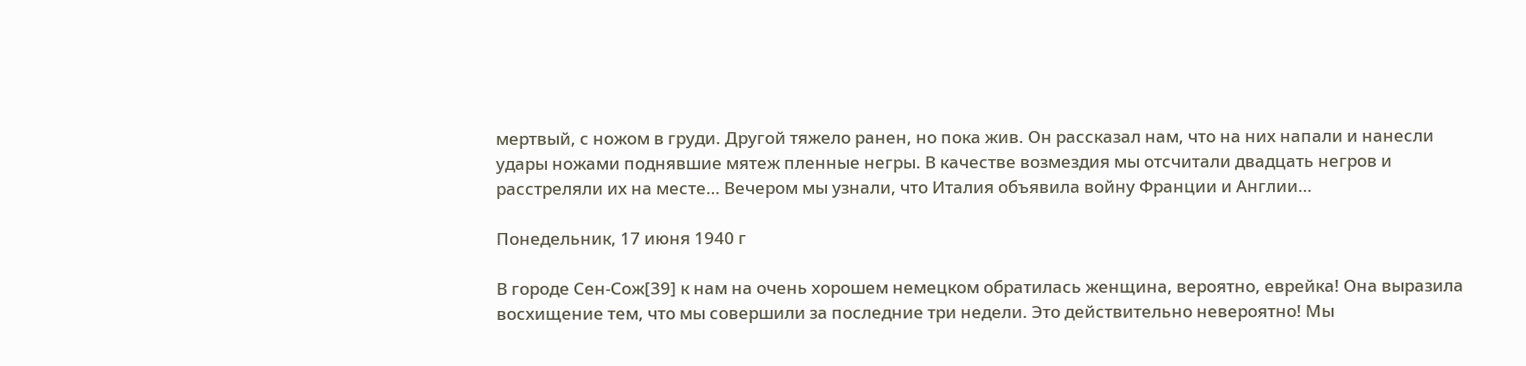мертвый, с ножом в груди. Другой тяжело ранен, но пока жив. Он рассказал нам, что на них напали и нанесли удары ножами поднявшие мятеж пленные негры. В качестве возмездия мы отсчитали двадцать негров и расстреляли их на месте… Вечером мы узнали, что Италия объявила войну Франции и Англии…

Понедельник, 17 июня 1940 г

В городе Сен-Сож[39] к нам на очень хорошем немецком обратилась женщина, вероятно, еврейка! Она выразила восхищение тем, что мы совершили за последние три недели. Это действительно невероятно! Мы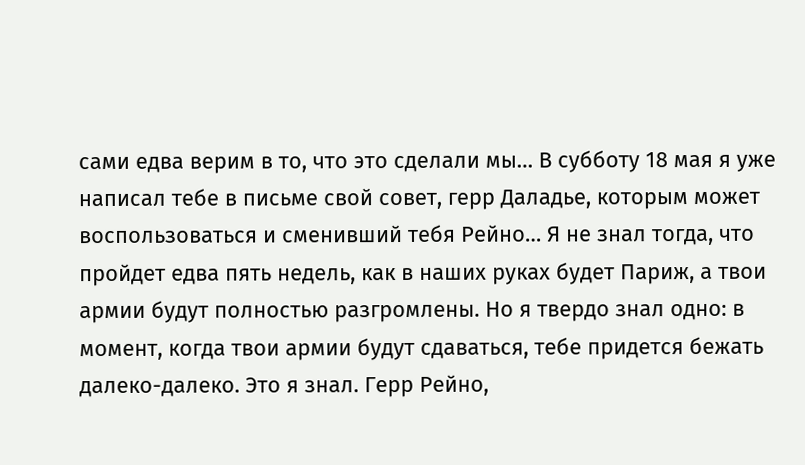сами едва верим в то, что это сделали мы… В субботу 18 мая я уже написал тебе в письме свой совет, герр Даладье, которым может воспользоваться и сменивший тебя Рейно… Я не знал тогда, что пройдет едва пять недель, как в наших руках будет Париж, а твои армии будут полностью разгромлены. Но я твердо знал одно: в момент, когда твои армии будут сдаваться, тебе придется бежать далеко-далеко. Это я знал. Герр Рейно,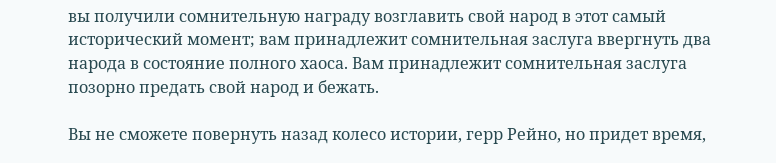вы получили сомнительную награду возглавить свой народ в этот самый исторический момент; вам принадлежит сомнительная заслуга ввергнуть два народа в состояние полного хаоса. Вам принадлежит сомнительная заслуга позорно предать свой народ и бежать.

Вы не сможете повернуть назад колесо истории, герр Рейно, но придет время,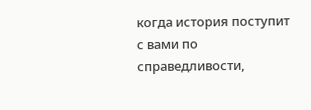когда история поступит с вами по справедливости,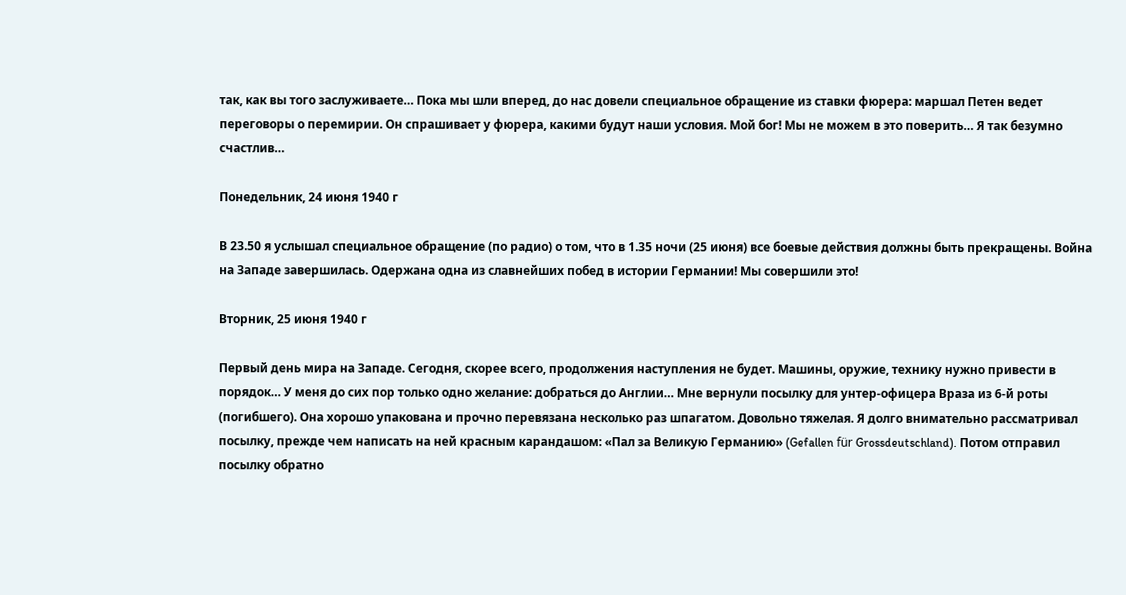так, как вы того заслуживаете… Пока мы шли вперед, до нас довели специальное обращение из ставки фюрера: маршал Петен ведет переговоры о перемирии. Он спрашивает у фюрера, какими будут наши условия. Мой бог! Мы не можем в это поверить… Я так безумно счастлив…

Понедельник, 24 июня 1940 г

В 23.50 я услышал специальное обращение (по радио) о том, что в 1.35 ночи (25 июня) все боевые действия должны быть прекращены. Война на Западе завершилась. Одержана одна из славнейших побед в истории Германии! Мы совершили это!

Вторник, 25 июня 1940 г

Первый день мира на Западе. Сегодня, скорее всего, продолжения наступления не будет. Машины, оружие, технику нужно привести в порядок… У меня до сих пор только одно желание: добраться до Англии… Мне вернули посылку для унтер-офицера Враза из 6-й роты (погибшего). Она хорошо упакована и прочно перевязана несколько раз шпагатом. Довольно тяжелая. Я долго внимательно рассматривал посылку, прежде чем написать на ней красным карандашом: «Пал за Великую Германию» (Gefallen für Grossdeutschland). Потом отправил посылку обратно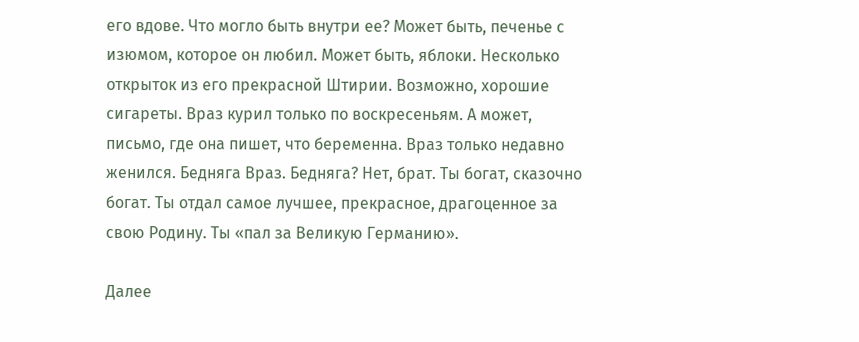его вдове. Что могло быть внутри ее? Может быть, печенье с изюмом, которое он любил. Может быть, яблоки. Несколько открыток из его прекрасной Штирии. Возможно, хорошие сигареты. Враз курил только по воскресеньям. А может, письмо, где она пишет, что беременна. Враз только недавно женился. Бедняга Враз. Бедняга? Нет, брат. Ты богат, сказочно богат. Ты отдал самое лучшее, прекрасное, драгоценное за свою Родину. Ты «пал за Великую Германию».

Далее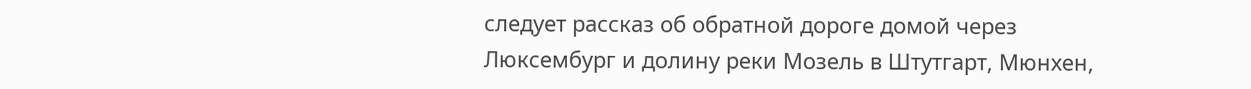следует рассказ об обратной дороге домой через Люксембург и долину реки Мозель в Штутгарт, Мюнхен,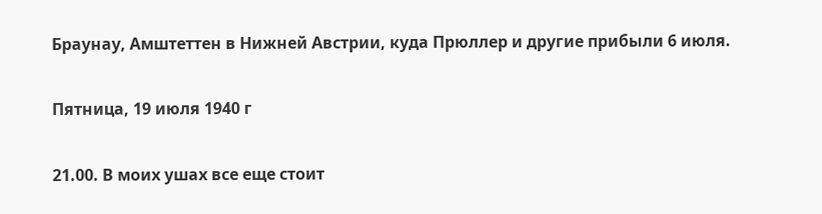Браунау, Амштеттен в Нижней Австрии, куда Прюллер и другие прибыли 6 июля.

Пятница, 19 июля 1940 г

21.00. В моих ушах все еще стоит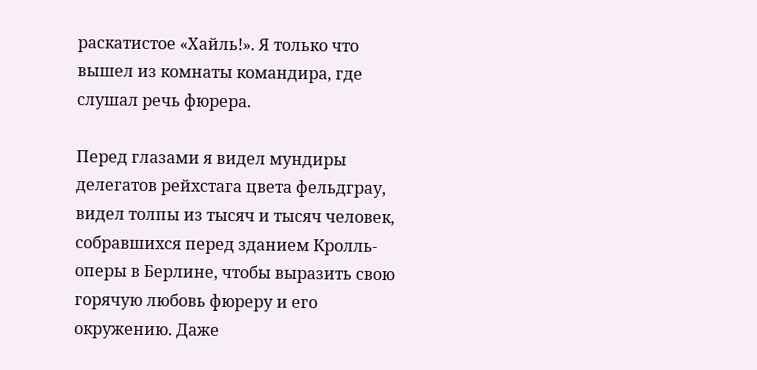раскатистое «Хайль!». Я только что вышел из комнаты командира, где слушал речь фюрера.

Перед глазами я видел мундиры делегатов рейхстага цвета фельдграу, видел толпы из тысяч и тысяч человек, собравшихся перед зданием Кролль-оперы в Берлине, чтобы выразить свою горячую любовь фюреру и его окружению. Даже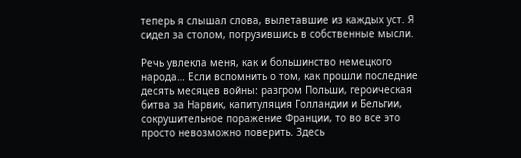теперь я слышал слова, вылетавшие из каждых уст. Я сидел за столом, погрузившись в собственные мысли.

Речь увлекла меня, как и большинство немецкого народа… Если вспомнить о том, как прошли последние десять месяцев войны: разгром Польши, героическая битва за Нарвик, капитуляция Голландии и Бельгии, сокрушительное поражение Франции, то во все это просто невозможно поверить. Здесь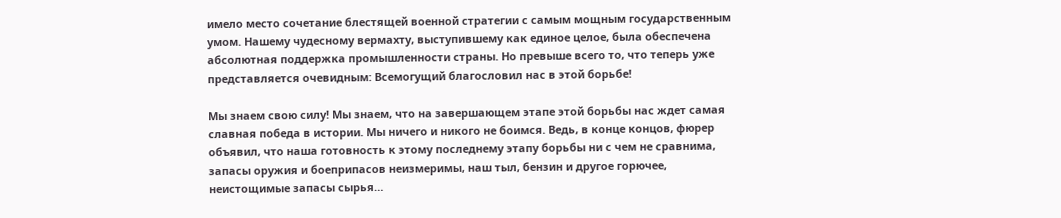имело место сочетание блестящей военной стратегии с самым мощным государственным умом. Нашему чудесному вермахту, выступившему как единое целое, была обеспечена абсолютная поддержка промышленности страны. Но превыше всего то, что теперь уже представляется очевидным: Всемогущий благословил нас в этой борьбе!

Мы знаем свою силу! Мы знаем, что на завершающем этапе этой борьбы нас ждет самая славная победа в истории. Мы ничего и никого не боимся. Ведь, в конце концов, фюрер объявил, что наша готовность к этому последнему этапу борьбы ни с чем не сравнима, запасы оружия и боеприпасов неизмеримы, наш тыл, бензин и другое горючее, неистощимые запасы сырья…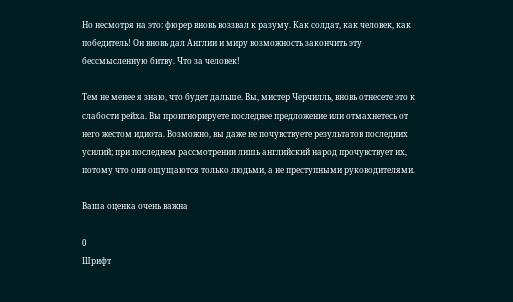Но несмотря на это: фюрер вновь воззвал к разуму. Как солдат, как человек, как победитель! Он вновь дал Англии и миру возможность закончить эту бессмысленную битву. Что за человек!

Тем не менее я знаю, что будет дальше. Вы, мистер Черчилль, вновь отнесете это к слабости рейха. Вы проигнорируете последнее предложение или отмахнетесь от него жестом идиота. Возможно, вы даже не почувствуете результатов последних усилий; при последнем рассмотрении лишь английский народ прочувствует их, потому что они ощущаются только людьми, а не преступными руководителями.

Ваша оценка очень важна

0
Шрифт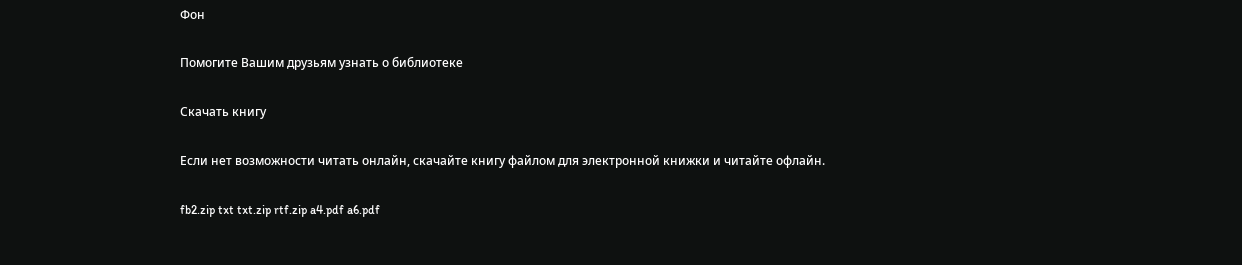Фон

Помогите Вашим друзьям узнать о библиотеке

Скачать книгу

Если нет возможности читать онлайн, скачайте книгу файлом для электронной книжки и читайте офлайн.

fb2.zip txt txt.zip rtf.zip a4.pdf a6.pdf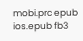mobi.prc epub ios.epub fb3